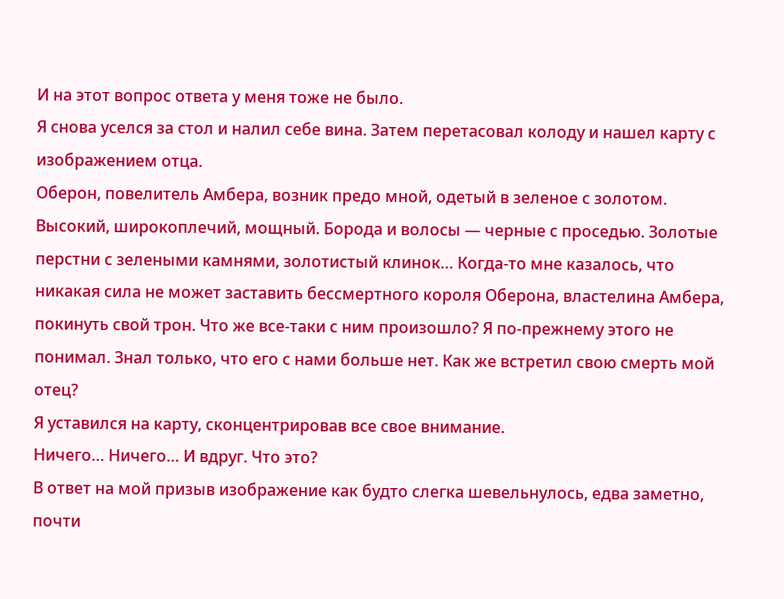И на этот вопрос ответа у меня тоже не было.
Я снова уселся за стол и налил себе вина. Затем перетасовал колоду и нашел карту с изображением отца.
Оберон, повелитель Амбера, возник предо мной, одетый в зеленое с золотом. Высокий, широкоплечий, мощный. Борода и волосы — черные с проседью. Золотые перстни с зелеными камнями, золотистый клинок… Когда-то мне казалось, что никакая сила не может заставить бессмертного короля Оберона, властелина Амбера, покинуть свой трон. Что же все-таки с ним произошло? Я по-прежнему этого не понимал. Знал только, что его с нами больше нет. Как же встретил свою смерть мой отец?
Я уставился на карту, сконцентрировав все свое внимание.
Ничего… Ничего… И вдруг. Что это?
В ответ на мой призыв изображение как будто слегка шевельнулось, едва заметно, почти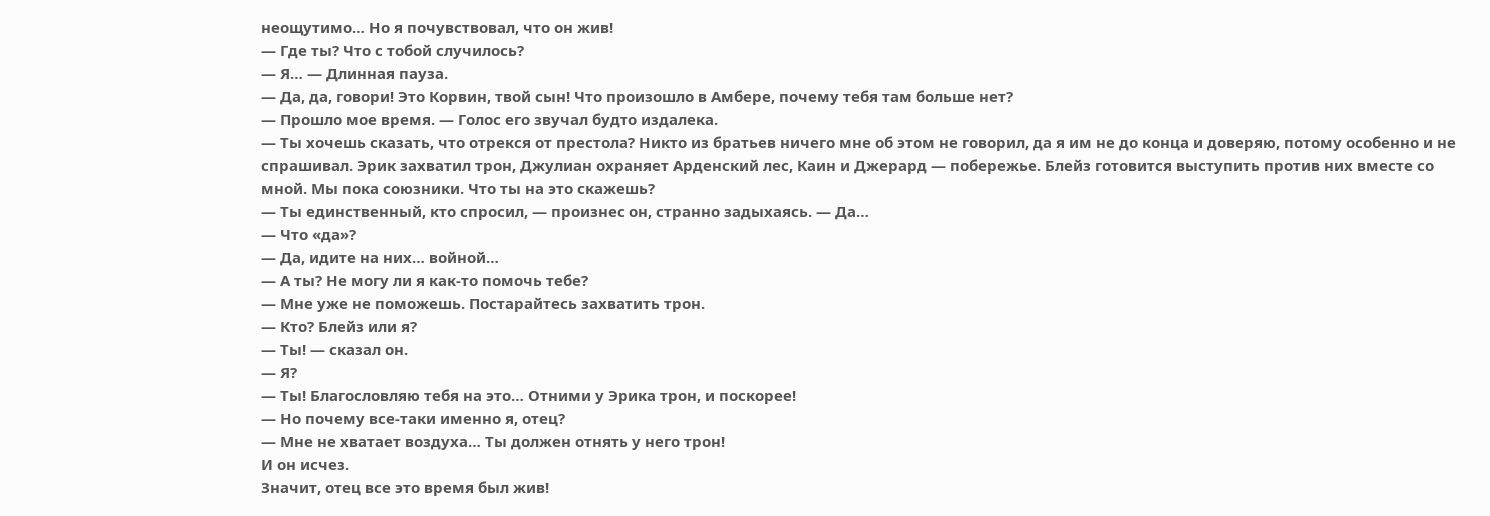неощутимо… Но я почувствовал, что он жив!
— Где ты? Что с тобой случилось?
— Я… — Длинная пауза.
— Да, да, говори! Это Корвин, твой сын! Что произошло в Амбере, почему тебя там больше нет?
— Прошло мое время. — Голос его звучал будто издалека.
— Ты хочешь сказать, что отрекся от престола? Никто из братьев ничего мне об этом не говорил, да я им не до конца и доверяю, потому особенно и не спрашивал. Эрик захватил трон, Джулиан охраняет Арденский лес, Каин и Джерард — побережье. Блейз готовится выступить против них вместе со мной. Мы пока союзники. Что ты на это скажешь?
— Ты единственный, кто спросил, — произнес он, странно задыхаясь. — Да…
— Что «да»?
— Да, идите на них… войной…
— А ты? Не могу ли я как-то помочь тебе?
— Мне уже не поможешь. Постарайтесь захватить трон.
— Кто? Блейз или я?
— Ты! — сказал он.
— Я?
— Ты! Благословляю тебя на это… Отними у Эрика трон, и поскорее!
— Но почему все-таки именно я, отец?
— Мне не хватает воздуха… Ты должен отнять у него трон!
И он исчез.
Значит, отец все это время был жив!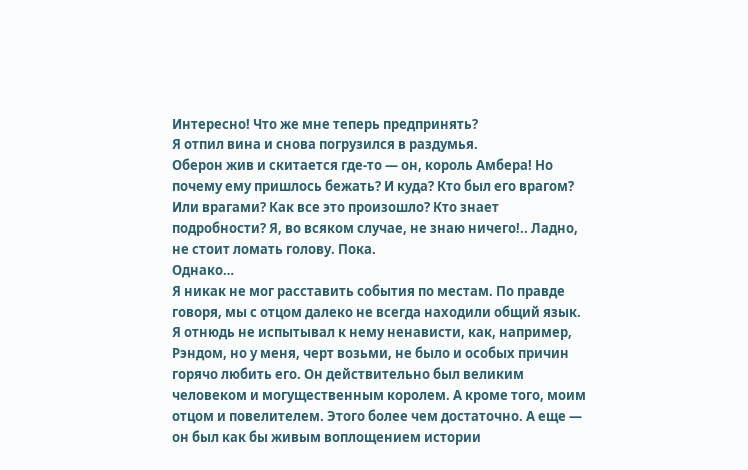Интересно! Что же мне теперь предпринять?
Я отпил вина и снова погрузился в раздумья.
Оберон жив и скитается где-то — он, король Амбера! Но почему ему пришлось бежать? И куда? Кто был его врагом? Или врагами? Как все это произошло? Кто знает подробности? Я, во всяком случае, не знаю ничего!.. Ладно, не стоит ломать голову. Пока.
Однако…
Я никак не мог расставить события по местам. По правде говоря, мы с отцом далеко не всегда находили общий язык. Я отнюдь не испытывал к нему ненависти, как, например, Рэндом, но у меня, черт возьми, не было и особых причин горячо любить его. Он действительно был великим человеком и могущественным королем. А кроме того, моим отцом и повелителем. Этого более чем достаточно. А еще — он был как бы живым воплощением истории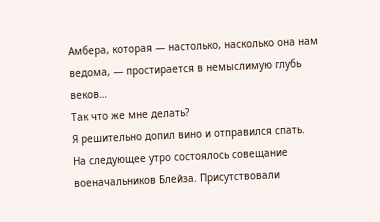Амбера, которая — настолько, насколько она нам ведома, — простирается в немыслимую глубь веков…
Так что же мне делать?
Я решительно допил вино и отправился спать.
На следующее утро состоялось совещание военачальников Блейза. Присутствовали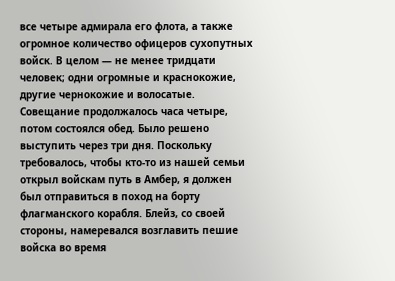все четыре адмирала его флота, а также огромное количество офицеров сухопутных войск. В целом — не менее тридцати человек; одни огромные и краснокожие, другие чернокожие и волосатые.
Совещание продолжалось часа четыре, потом состоялся обед. Было решено выступить через три дня. Поскольку требовалось, чтобы кто-то из нашей семьи открыл войскам путь в Амбер, я должен был отправиться в поход на борту флагманского корабля. Блейз, со своей стороны, намеревался возглавить пешие войска во время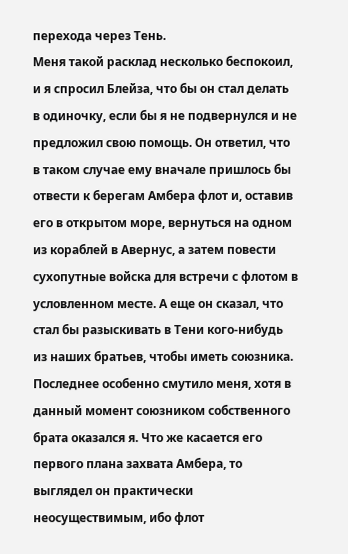перехода через Тень.
Меня такой расклад несколько беспокоил, и я спросил Блейза, что бы он стал делать в одиночку, если бы я не подвернулся и не предложил свою помощь. Он ответил, что в таком случае ему вначале пришлось бы отвести к берегам Амбера флот и, оставив его в открытом море, вернуться на одном из кораблей в Авернус, а затем повести сухопутные войска для встречи с флотом в условленном месте. А еще он сказал, что стал бы разыскивать в Тени кого-нибудь из наших братьев, чтобы иметь союзника.
Последнее особенно смутило меня, хотя в данный момент союзником собственного брата оказался я. Что же касается его первого плана захвата Амбера, то выглядел он практически неосуществимым, ибо флот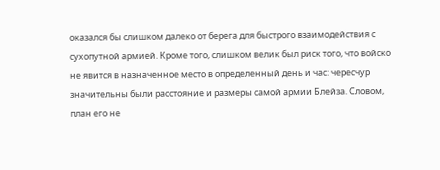оказался бы слишком далеко от берега для быстрого взаимодействия с сухопутной армией. Кроме того, слишком велик был риск того, что войско не явится в назначенное место в определенный день и час: чересчур значительны были расстояние и размеры самой армии Блейза. Словом, план его не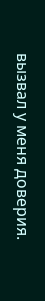вызвал у меня доверия.